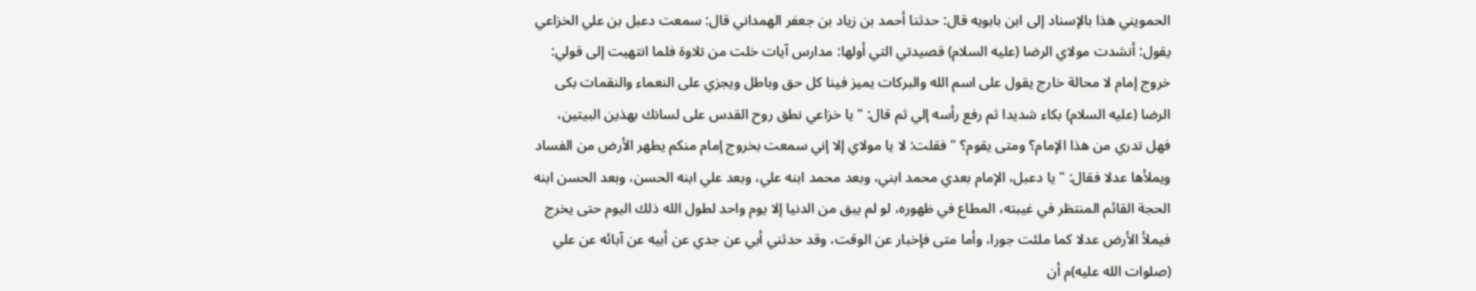الحمويني هذا بالإسناد إلى ابن بابويه قال: حدثنا أحمد بن زياد بن جعفر الهمداني قال: سمعت دعبل بن علي الخزاعي يقول: أنشدت مولاي الرضا (عليه السلام) قصيدتي التي أولها: مدارس آيات خلت من تلاوة فلما انتهيت إلى قولي: خروج إمام لا محالة خارج يقول على اسم الله والبركات يميز فينا كل حق وباطل ويجزي على النعماء والنقمات بكى الرضا (عليه السلام) بكاء شديدا ثم رفع رأسه إلي ثم قال: " يا خزاعي نطق روح القدس على لسانك بهذين البيتين، فهل تدري من هذا الإمام؟ ومتى يقوم؟ " فقلت: لا يا مولاي إلا إني سمعت بخروج إمام منكم يطهر الأرض من الفساد ويملأها عدلا فقال: " يا دعبل، الإمام بعدي محمد ابني، وبعد محمد ابنه علي، وبعد علي ابنه الحسن، وبعد الحسن ابنه الحجة القائم المنتظر في غيبته، المطاع في ظهوره، لو لم يبق من الدنيا إلا يوم واحد لطول الله ذلك اليوم حتى يخرج فيملأ الأرض عدلا كما ملئت جورا، وأما متى فإخبار عن الوقت، وقد حدثني أبي عن جدي عن أبيه عن آبائه عن علي (صلوات الله عليه)م أن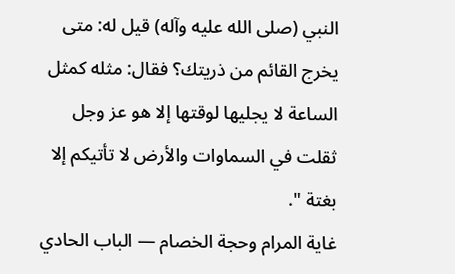النبي (صلى الله عليه وآله) قيل له: متى يخرج القائم من ذريتك؟ فقال: مثله كمثل الساعة لا يجليها لوقتها إلا هو عز وجل ثقلت في السماوات والأرض لا تأتيكم إلا بغتة ".
غاية المرام وحجة الخصام — الباب الحادي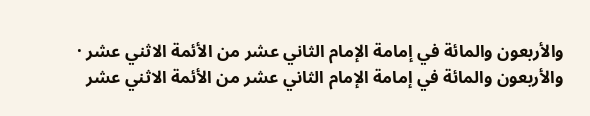والأربعون والمائة في إمامة الإمام الثاني عشر من الأئمة الاثني عشر · والأربعون والمائة في إمامة الإمام الثاني عشر من الأئمة الاثني عشر